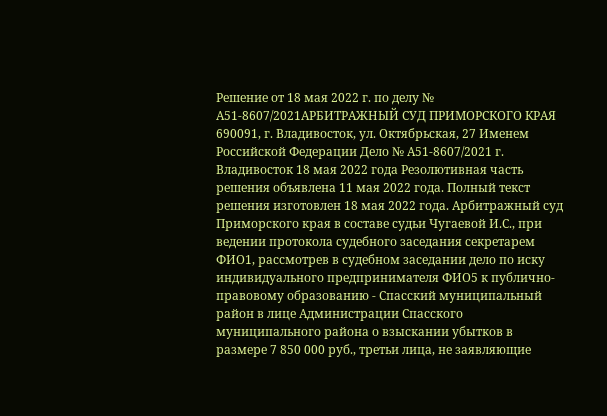Решение от 18 мая 2022 г. по делу № А51-8607/2021АРБИТРАЖНЫЙ СУД ПРИМОРСКОГО КРАЯ 690091, г. Владивосток, ул. Октябрьская, 27 Именем Российской Федерации Дело № А51-8607/2021 г. Владивосток 18 мая 2022 года Резолютивная часть решения объявлена 11 мая 2022 года. Полный текст решения изготовлен 18 мая 2022 года. Арбитражный суд Приморского края в составе судьи Чугаевой И.С., при ведении протокола судебного заседания секретарем ФИО1, рассмотрев в судебном заседании дело по иску индивидуального предпринимателя ФИО5 к публично-правовому образованию - Спасский муниципальный район в лице Администрации Спасского муниципального района о взыскании убытков в размере 7 850 000 руб., третьи лица, не заявляющие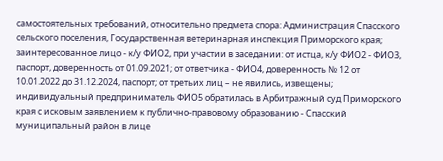самостоятельных требований, относительно предмета спора: Администрация Спасского сельского поселения, Государственная ветеринарная инспекция Приморского края; заинтересованное лицо - к/у ФИО2, при участии в заседании: от истца, к/у ФИО2 - ФИО3, паспорт, доверенность от 01.09.2021; от ответчика - ФИО4, доверенность № 12 от 10.01.2022 до 31.12.2024, паспорт; от третьих лиц – не явились, извещены; индивидуальный предприниматель ФИО5 обратилась в Арбитражный суд Приморского края с исковым заявлением к публично-правовому образованию - Спасский муниципальный район в лице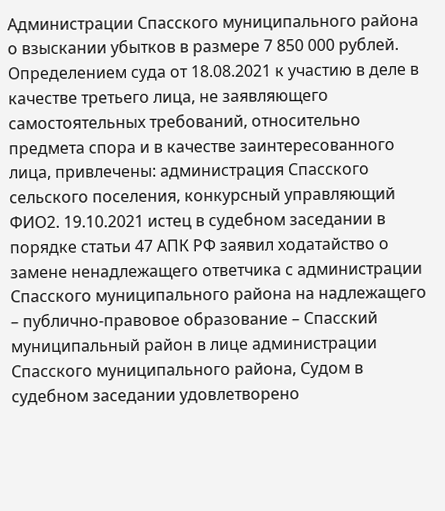Администрации Спасского муниципального района о взыскании убытков в размере 7 850 000 рублей. Определением суда от 18.08.2021 к участию в деле в качестве третьего лица, не заявляющего самостоятельных требований, относительно предмета спора и в качестве заинтересованного лица, привлечены: администрация Спасского сельского поселения, конкурсный управляющий ФИО2. 19.10.2021 истец в судебном заседании в порядке статьи 47 АПК РФ заявил ходатайство о замене ненадлежащего ответчика с администрации Спасского муниципального района на надлежащего – публично-правовое образование – Спасский муниципальный район в лице администрации Спасского муниципального района, Судом в судебном заседании удовлетворено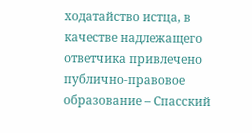ходатайство истца, в качестве надлежащего ответчика привлечено публично-правовое образование – Спасский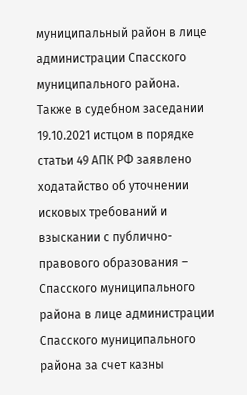муниципальный район в лице администрации Спасского муниципального района. Также в судебном заседании 19.10.2021 истцом в порядке статьи 49 АПК РФ заявлено ходатайство об уточнении исковых требований и взыскании с публично-правового образования – Спасского муниципального района в лице администрации Спасского муниципального района за счет казны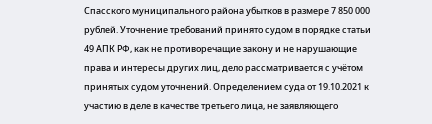Спасского муниципального района убытков в размере 7 850 000 рублей. Уточнение требований принято судом в порядке статьи 49 АПК РФ, как не противоречащие закону и не нарушающие права и интересы других лиц, дело рассматривается с учётом принятых судом уточнений. Определением суда от 19.10.2021 к участию в деле в качестве третьего лица, не заявляющего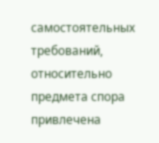самостоятельных требований, относительно предмета спора привлечена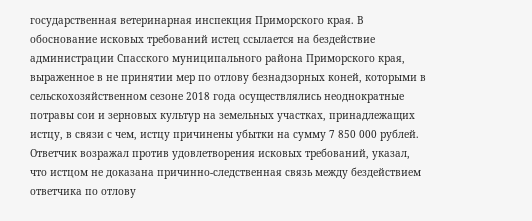государственная ветеринарная инспекция Приморского края. В обоснование исковых требований истец ссылается на бездействие администрации Спасского муниципального района Приморского края, выраженное в не принятии мер по отлову безнадзорных коней, которыми в сельскохозяйственном сезоне 2018 года осуществлялись неоднократные потравы сои и зерновых культур на земельных участках, принадлежащих истцу, в связи с чем, истцу причинены убытки на сумму 7 850 000 рублей. Ответчик возражал против удовлетворения исковых требований, указал, что истцом не доказана причинно-следственная связь между бездействием ответчика по отлову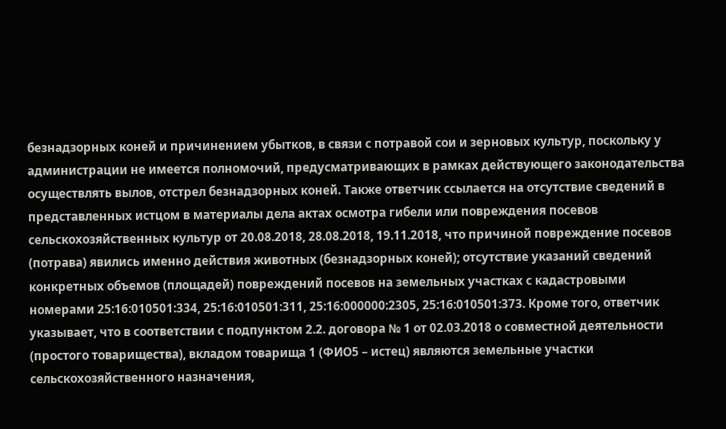безнадзорных коней и причинением убытков, в связи с потравой сои и зерновых культур, поскольку у администрации не имеется полномочий, предусматривающих в рамках действующего законодательства осуществлять вылов, отстрел безнадзорных коней. Также ответчик ссылается на отсутствие сведений в представленных истцом в материалы дела актах осмотра гибели или повреждения посевов сельскохозяйственных культур от 20.08.2018, 28.08.2018, 19.11.2018, что причиной повреждение посевов (потрава) явились именно действия животных (безнадзорных коней); отсутствие указаний сведений конкретных объемов (площадей) повреждений посевов на земельных участках с кадастровыми номерами 25:16:010501:334, 25:16:010501:311, 25:16:000000:2305, 25:16:010501:373. Кроме того, ответчик указывает, что в соответствии с подпунктом 2.2. договора № 1 от 02.03.2018 о совместной деятельности (простого товарищества), вкладом товарища 1 (ФИО5 – истец) являются земельные участки сельскохозяйственного назначения,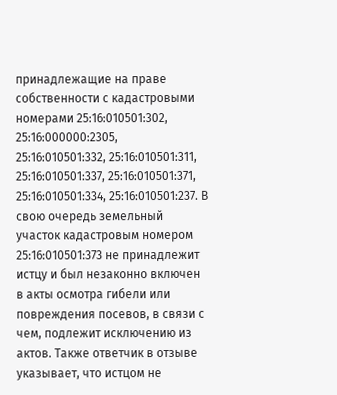принадлежащие на праве собственности с кадастровыми номерами 25:16:010501:302, 25:16:000000:2305, 25:16:010501:332, 25:16:010501:311, 25:16:010501:337, 25:16:010501:371, 25:16:010501:334, 25:16:010501:237. В свою очередь земельный участок кадастровым номером 25:16:010501:373 не принадлежит истцу и был незаконно включен в акты осмотра гибели или повреждения посевов, в связи с чем, подлежит исключению из актов. Также ответчик в отзыве указывает, что истцом не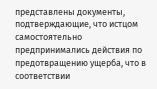представлены документы, подтверждающие, что истцом самостоятельно предпринимались действия по предотвращению ущерба, что в соответствии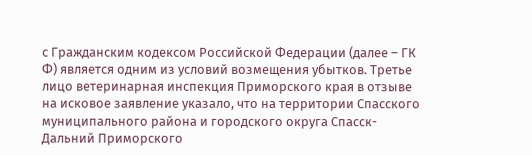с Гражданским кодексом Российской Федерации (далее – ГК Ф) является одним из условий возмещения убытков. Третье лицо ветеринарная инспекция Приморского края в отзыве на исковое заявление указало, что на территории Спасского муниципального района и городского округа Спасск-Дальний Приморского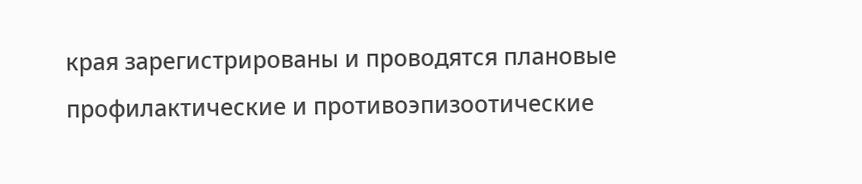края зарегистрированы и проводятся плановые профилактические и противоэпизоотические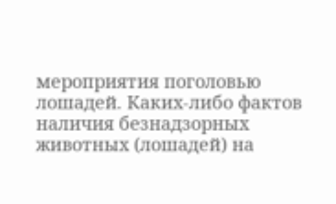мероприятия поголовью лошадей. Каких-либо фактов наличия безнадзорных животных (лошадей) на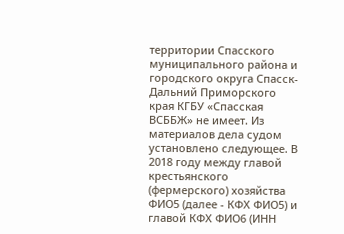территории Спасского муниципального района и городского округа Спасск-Дальний Приморского края КГБУ «Спасская ВСББЖ» не имеет. Из материалов дела судом установлено следующее. В 2018 году между главой крестьянского (фермерского) хозяйства ФИО5 (далее - КФХ ФИО5) и главой КФХ ФИО6 (ИНН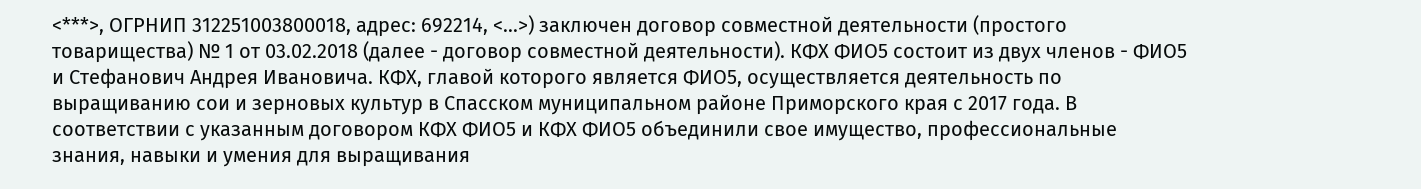<***>, ОГРНИП 312251003800018, адрес: 692214, <...>) заключен договор совместной деятельности (простого товарищества) № 1 от 03.02.2018 (далее - договор совместной деятельности). КФХ ФИО5 состоит из двух членов - ФИО5 и Стефанович Aндpeя Ивановича. КФХ, главой которого является ФИО5, осуществляется деятельность по выращиванию сои и зерновых культур в Спасском муниципальном районе Приморского края с 2017 года. В соответствии с указанным договором КФХ ФИО5 и КФХ ФИО5 объединили свое имущество, профессиональные знания, навыки и умения для выращивания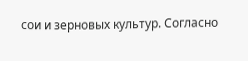сои и зерновых культур. Согласно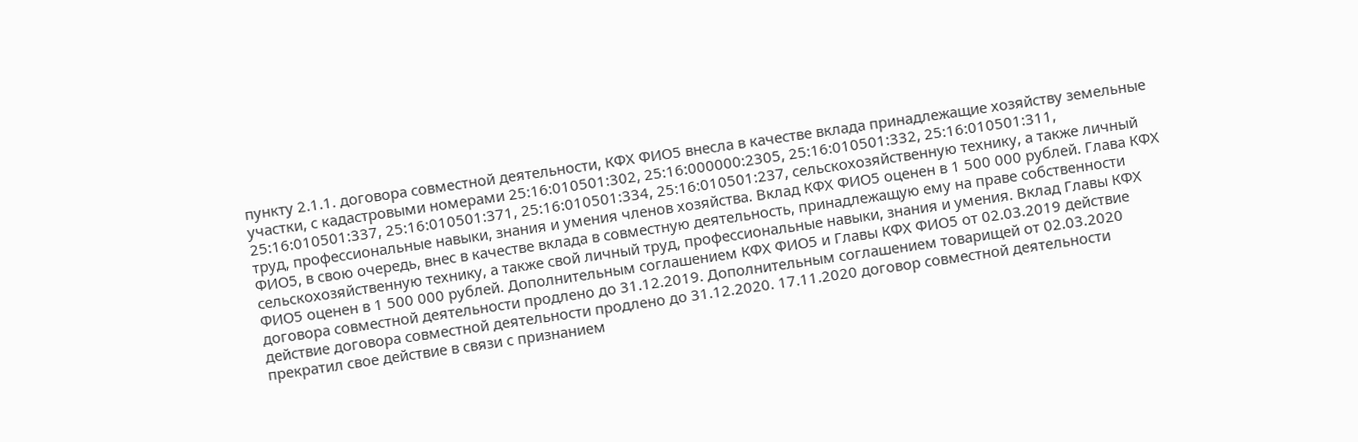пункту 2.1.1. договора совместной деятельности, КФХ ФИО5 внесла в качестве вклада принадлежащие хозяйству земельные участки, с кадастровыми номерами 25:16:010501:302, 25:16:000000:2305, 25:16:010501:332, 25:16:010501:311, 25:16:010501:337, 25:16:010501:371, 25:16:010501:334, 25:16:010501:237, сельскохозяйственную технику, а также личный труд, профессиональные навыки, знания и умения членов хозяйства. Вклад КФХ ФИО5 оценен в 1 500 000 рублей. Глава КФХ ФИО5, в свою очередь, внес в качестве вклада в совместную деятельность, принадлежащую ему на праве собственности сельскохозяйственную технику, а также свой личный труд, профессиональные навыки, знания и умения. Вклад Главы КФХ ФИО5 оценен в 1 500 000 рублей. Дополнительным соглашением КФХ ФИО5 и Главы КФХ ФИО5 от 02.03.2019 действие договора совместной деятельности продлено до 31.12.2019. Дополнительным соглашением товарищей от 02.03.2020 действие договора совместной деятельности продлено до 31.12.2020. 17.11.2020 договор совместной деятельности прекратил свое действие в связи с признанием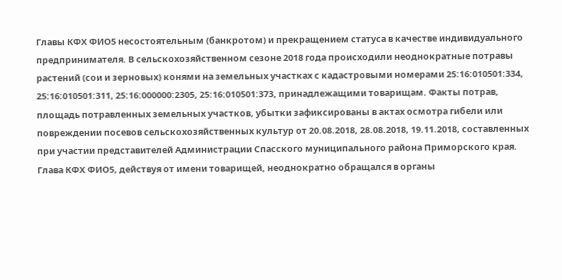Главы КФХ ФИО5 несостоятельным (банкротом) и прекращением статуса в качестве индивидуального предпринимателя. В сельскохозяйственном сезоне 2018 года происходили неоднократные потравы растений (сои и зерновых) конями на земельных участках с кадастровыми номерами 25:16:010501:334, 25:16:010501:311, 25:16:000000:2305, 25:16:010501:373, принадлежащими товарищам. Факты потрав, площадь потравленных земельных участков, убытки зафиксированы в актах осмотра гибели или повреждении посевов сельскохозяйственных культур от 20.08.2018, 28.08.2018, 19.11.2018, составленных при участии представителей Администрации Спасского муниципального района Приморского края. Глава КФХ ФИО5, действуя от имени товарищей, неоднократно обращался в органы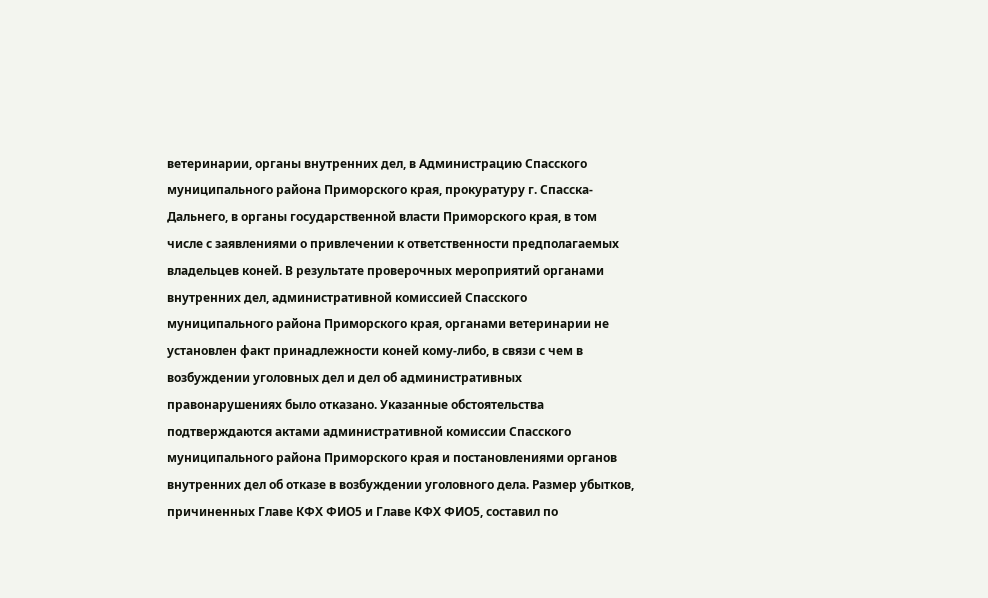ветеринарии, органы внутренних дел, в Администрацию Спасского муниципального района Приморского края, прокуратуру г. Спасска-Дальнего, в органы государственной власти Приморского края, в том числе с заявлениями о привлечении к ответственности предполагаемых владельцев коней. В результате проверочных мероприятий органами внутренних дел, административной комиссией Спасского муниципального района Приморского края, органами ветеринарии не установлен факт принадлежности коней кому-либо, в связи с чем в возбуждении уголовных дел и дел об административных правонарушениях было отказано. Указанные обстоятельства подтверждаются актами административной комиссии Спасского муниципального района Приморского края и постановлениями органов внутренних дел об отказе в возбуждении уголовного дела. Размер убытков, причиненных Главе КФХ ФИО5 и Главе КФХ ФИО5, составил по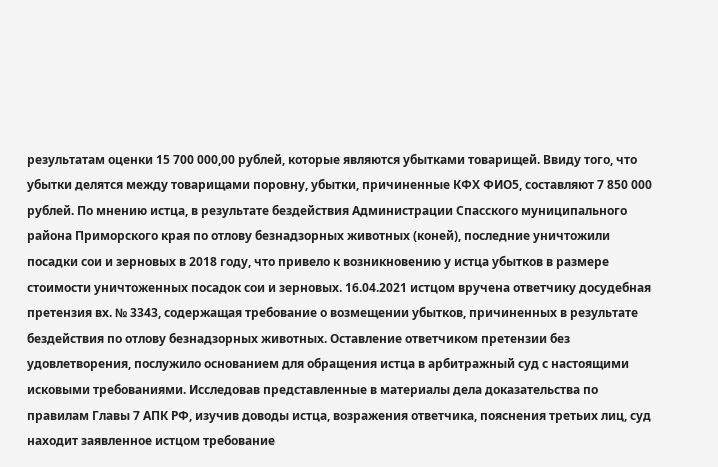результатам оценки 15 700 000,00 рублей, которые являются убытками товарищей. Ввиду того, что убытки делятся между товарищами поровну, убытки, причиненные КФХ ФИО5, составляют 7 850 000 рублей. По мнению истца, в результате бездействия Администрации Спасского муниципального района Приморского края по отлову безнадзорных животных (коней), последние уничтожили посадки сои и зерновых в 2018 году, что привело к возникновению у истца убытков в размере стоимости уничтоженных посадок сои и зерновых. 16.04.2021 истцом вручена ответчику досудебная претензия вх. № 3343, содержащая требование о возмещении убытков, причиненных в результате бездействия по отлову безнадзорных животных. Оставление ответчиком претензии без удовлетворения, послужило основанием для обращения истца в арбитражный суд с настоящими исковыми требованиями. Исследовав представленные в материалы дела доказательства по правилам Главы 7 АПК РФ, изучив доводы истца, возражения ответчика, пояснения третьих лиц, суд находит заявленное истцом требование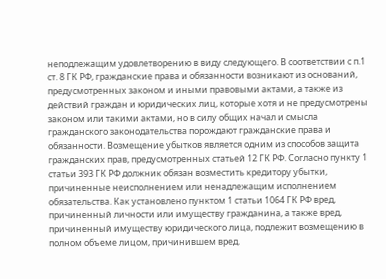неподлежащим удовлетворению в виду следующего. В соответствии с п.1 ст. 8 ГК РФ, гражданские права и обязанности возникают из оснований, предусмотренных законом и иными правовыми актами, а также из действий граждан и юридических лиц, которые хотя и не предусмотрены законом или такими актами, но в силу общих начал и смысла гражданского законодательства порождают гражданские права и обязанности. Возмещение убытков является одним из способов защита гражданских прав, предусмотренных статьей 12 ГК РФ. Согласно пункту 1 статьи 393 ГК РФ должник обязан возместить кредитору убытки, причиненные неисполнением или ненадлежащим исполнением обязательства. Как установлено пунктом 1 статьи 1064 ГК РФ вред, причиненный личности или имуществу гражданина, а также вред, причиненный имуществу юридического лица, подлежит возмещению в полном объеме лицом, причинившем вред.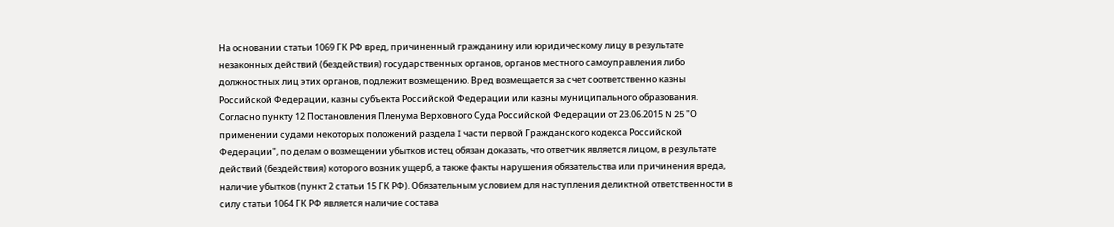На основании статьи 1069 ГК РФ вред, причиненный гражданину или юридическому лицу в результате незаконных действий (бездействия) государственных органов, органов местного самоуправления либо должностных лиц этих органов, подлежит возмещению. Вред возмещается за счет соответственно казны Российской Федерации, казны субъекта Российской Федерации или казны муниципального образования. Согласно пункту 12 Постановления Пленума Верховного Суда Российской Федерации от 23.06.2015 N 25 "О применении судами некоторых положений раздела I части первой Гражданского кодекса Российской Федерации", по делам о возмещении убытков истец обязан доказать, что ответчик является лицом, в результате действий (бездействия) которого возник ущерб, а также факты нарушения обязательства или причинения вреда, наличие убытков (пункт 2 статьи 15 ГК РФ). Обязательным условием для наступления деликтной ответственности в силу статьи 1064 ГК РФ является наличие состава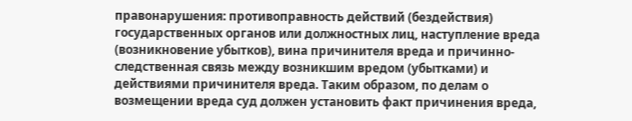правонарушения: противоправность действий (бездействия) государственных органов или должностных лиц, наступление вреда (возникновение убытков), вина причинителя вреда и причинно-следственная связь между возникшим вредом (убытками) и действиями причинителя вреда. Таким образом, по делам о возмещении вреда суд должен установить факт причинения вреда,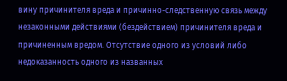вину причинителя вреда и причинно-следственную связь между незаконными действиями (бездействием) причинителя вреда и причиненным вредом. Отсутствие одного из условий либо недоказанность одного из названных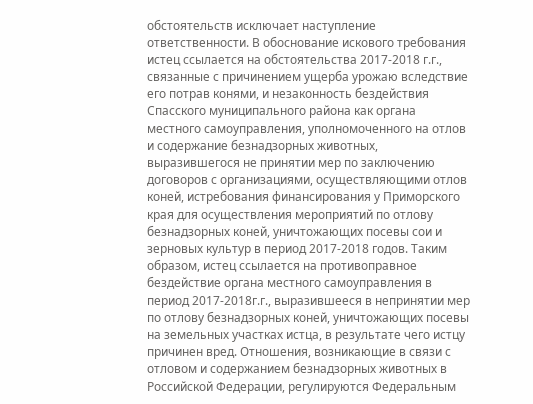обстоятельств исключает наступление ответственности. В обоснование искового требования истец ссылается на обстоятельства 2017-2018 г.г., связанные с причинением ущерба урожаю вследствие его потрав конями, и незаконность бездействия Спасского муниципального района как органа местного самоуправления, уполномоченного на отлов и содержание безнадзорных животных, выразившегося не принятии мер по заключению договоров с организациями, осуществляющими отлов коней, истребования финансирования у Приморского края для осуществления мероприятий по отлову безнадзорных коней, уничтожающих посевы сои и зерновых культур в период 2017-2018 годов. Таким образом, истец ссылается на противоправное бездействие органа местного самоуправления в период 2017-2018г.г., выразившееся в непринятии мер по отлову безнадзорных коней, уничтожающих посевы на земельных участках истца, в результате чего истцу причинен вред. Отношения, возникающие в связи с отловом и содержанием безнадзорных животных в Российской Федерации, регулируются Федеральным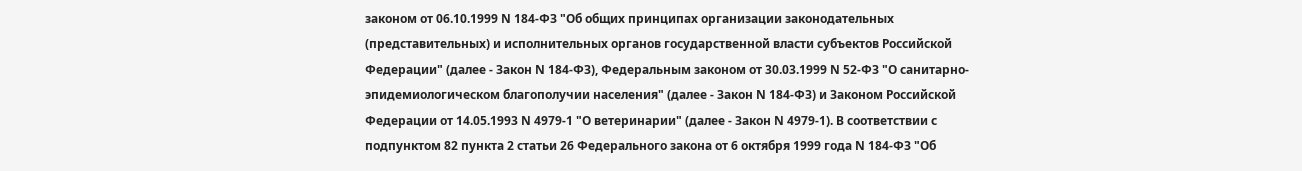законом от 06.10.1999 N 184-ФЗ "Об общих принципах организации законодательных (представительных) и исполнительных органов государственной власти субъектов Российской Федерации" (далее - Закон N 184-ФЗ), Федеральным законом от 30.03.1999 N 52-ФЗ "О санитарно-эпидемиологическом благополучии населения" (далее - Закон N 184-ФЗ) и Законом Российской Федерации от 14.05.1993 N 4979-1 "О ветеринарии" (далее - Закон N 4979-1). В соответствии с подпунктом 82 пункта 2 статьи 26 Федерального закона от 6 октября 1999 года N 184-ФЗ "Об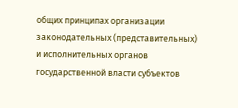общих принципах организации законодательных (представительных) и исполнительных органов государственной власти субъектов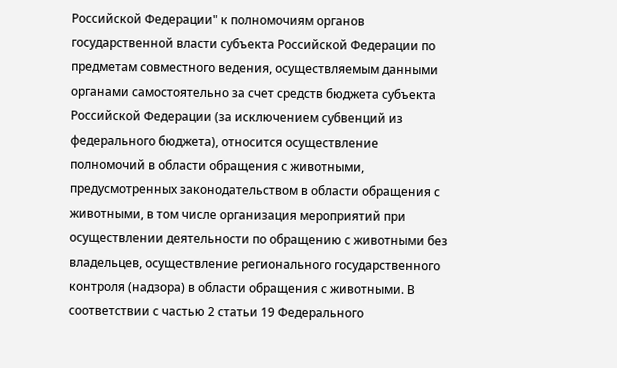Российской Федерации" к полномочиям органов государственной власти субъекта Российской Федерации по предметам совместного ведения, осуществляемым данными органами самостоятельно за счет средств бюджета субъекта Российской Федерации (за исключением субвенций из федерального бюджета), относится осуществление полномочий в области обращения с животными, предусмотренных законодательством в области обращения с животными, в том числе организация мероприятий при осуществлении деятельности по обращению с животными без владельцев, осуществление регионального государственного контроля (надзора) в области обращения с животными. В соответствии с частью 2 статьи 19 Федерального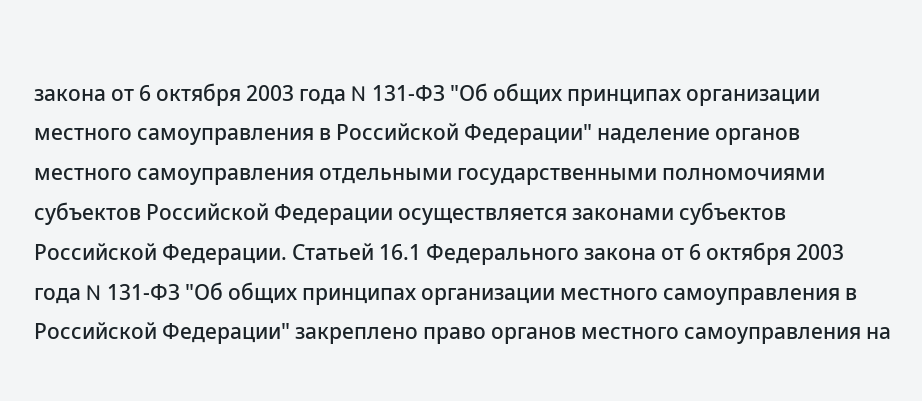закона от 6 октября 2003 года N 131-ФЗ "Об общих принципах организации местного самоуправления в Российской Федерации" наделение органов местного самоуправления отдельными государственными полномочиями субъектов Российской Федерации осуществляется законами субъектов Российской Федерации. Статьей 16.1 Федерального закона от 6 октября 2003 года N 131-ФЗ "Об общих принципах организации местного самоуправления в Российской Федерации" закреплено право органов местного самоуправления на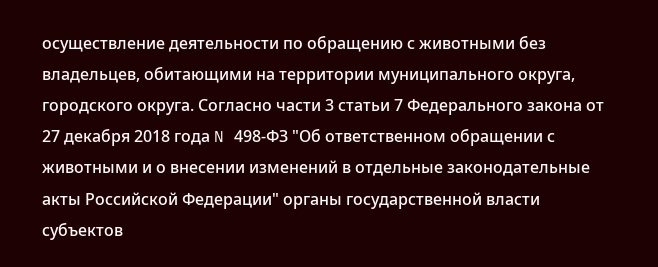осуществление деятельности по обращению с животными без владельцев, обитающими на территории муниципального округа, городского округа. Согласно части 3 статьи 7 Федерального закона от 27 декабря 2018 года N 498-ФЗ "Об ответственном обращении с животными и о внесении изменений в отдельные законодательные акты Российской Федерации" органы государственной власти субъектов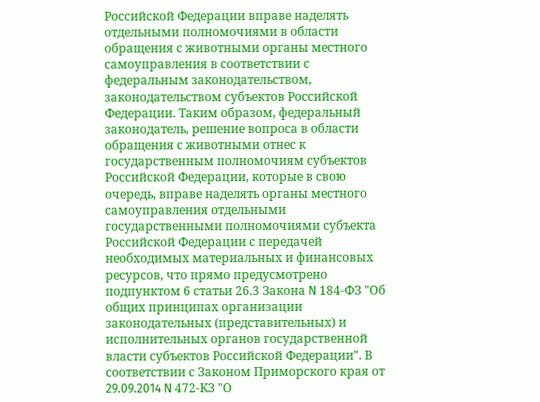Российской Федерации вправе наделять отдельными полномочиями в области обращения с животными органы местного самоуправления в соответствии с федеральным законодательством, законодательством субъектов Российской Федерации. Таким образом, федеральный законодатель, решение вопроса в области обращения с животными отнес к государственным полномочиям субъектов Российской Федерации, которые в свою очередь, вправе наделять органы местного самоуправления отдельными государственными полномочиями субъекта Российской Федерации с передачей необходимых материальных и финансовых ресурсов, что прямо предусмотрено подпунктом 6 статьи 26.3 Закона N 184-ФЗ "Об общих принципах организации законодательных (представительных) и исполнительных органов государственной власти субъектов Российской Федерации". В соответствии с Законом Приморского края от 29.09.2014 N 472-КЗ "О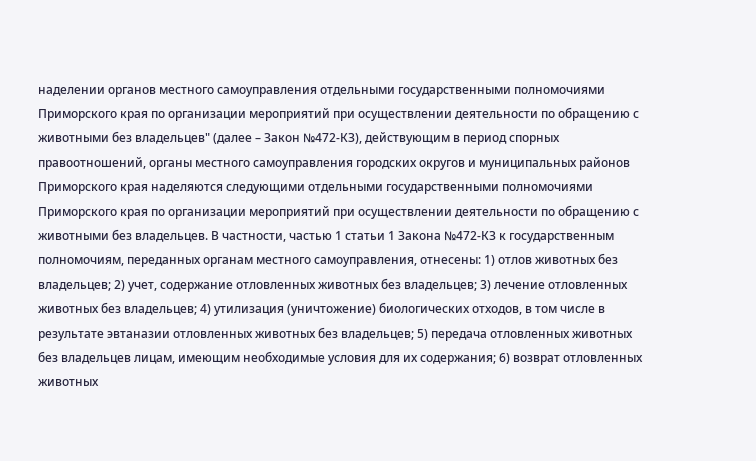наделении органов местного самоуправления отдельными государственными полномочиями Приморского края по организации мероприятий при осуществлении деятельности по обращению с животными без владельцев" (далее – Закон №472-КЗ), действующим в период спорных правоотношений, органы местного самоуправления городских округов и муниципальных районов Приморского края наделяются следующими отдельными государственными полномочиями Приморского края по организации мероприятий при осуществлении деятельности по обращению с животными без владельцев. В частности, частью 1 статьи 1 Закона №472-КЗ к государственным полномочиям, переданных органам местного самоуправления, отнесены: 1) отлов животных без владельцев; 2) учет, содержание отловленных животных без владельцев; 3) лечение отловленных животных без владельцев; 4) утилизация (уничтожение) биологических отходов, в том числе в результате эвтаназии отловленных животных без владельцев; 5) передача отловленных животных без владельцев лицам, имеющим необходимые условия для их содержания; 6) возврат отловленных животных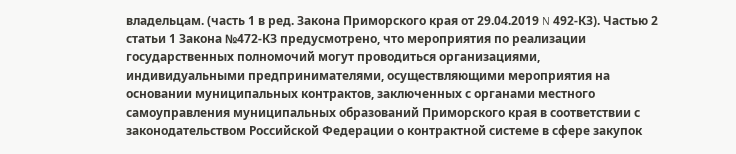владельцам. (часть 1 в ред. Закона Приморского края от 29.04.2019 N 492-КЗ). Частью 2 статьи 1 Закона №472-КЗ предусмотрено, что мероприятия по реализации государственных полномочий могут проводиться организациями, индивидуальными предпринимателями, осуществляющими мероприятия на основании муниципальных контрактов, заключенных с органами местного самоуправления муниципальных образований Приморского края в соответствии с законодательством Российской Федерации о контрактной системе в сфере закупок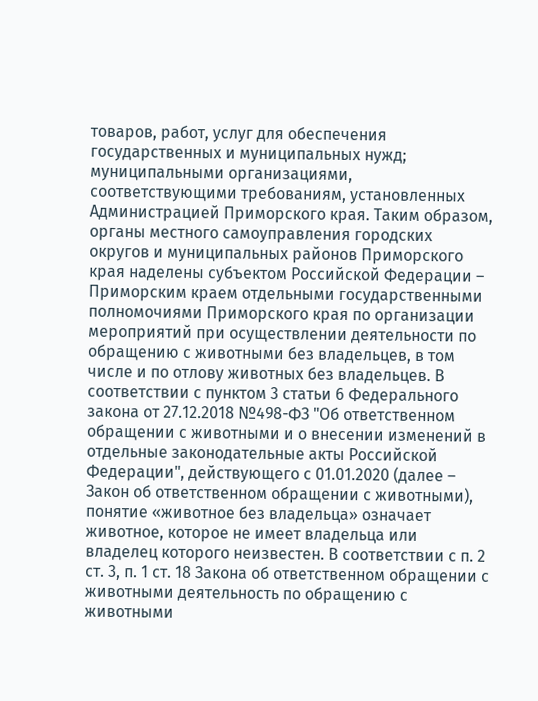товаров, работ, услуг для обеспечения государственных и муниципальных нужд; муниципальными организациями, соответствующими требованиям, установленных Администрацией Приморского края. Таким образом, органы местного самоуправления городских округов и муниципальных районов Приморского края наделены субъектом Российской Федерации – Приморским краем отдельными государственными полномочиями Приморского края по организации мероприятий при осуществлении деятельности по обращению с животными без владельцев, в том числе и по отлову животных без владельцев. В соответствии с пунктом 3 статьи 6 Федерального закона от 27.12.2018 №498-ФЗ "Об ответственном обращении с животными и о внесении изменений в отдельные законодательные акты Российской Федерации", действующего с 01.01.2020 (далее – Закон об ответственном обращении с животными), понятие «животное без владельца» означает животное, которое не имеет владельца или владелец которого неизвестен. В соответствии с п. 2 ст. 3, п. 1 ст. 18 Закона об ответственном обращении с животными деятельность по обращению с животными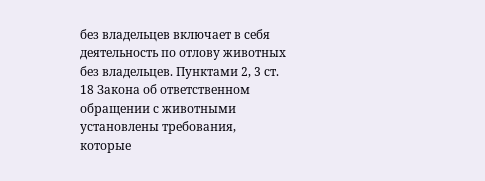без владельцев включает в себя деятельность по отлову животных без владельцев. Пунктами 2, 3 ст. 18 Закона об ответственном обращении с животными установлены требования, которые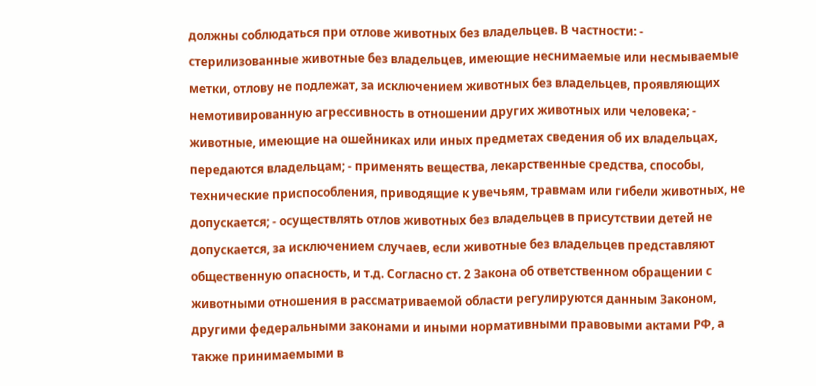должны соблюдаться при отлове животных без владельцев. В частности: - стерилизованные животные без владельцев, имеющие неснимаемые или несмываемые метки, отлову не подлежат, за исключением животных без владельцев, проявляющих немотивированную агрессивность в отношении других животных или человека; - животные, имеющие на ошейниках или иных предметах сведения об их владельцах, передаются владельцам; - применять вещества, лекарственные средства, способы, технические приспособления, приводящие к увечьям, травмам или гибели животных, не допускается; - осуществлять отлов животных без владельцев в присутствии детей не допускается, за исключением случаев, если животные без владельцев представляют общественную опасность, и т.д. Согласно ст. 2 Закона об ответственном обращении с животными отношения в рассматриваемой области регулируются данным Законом, другими федеральными законами и иными нормативными правовыми актами РФ, а также принимаемыми в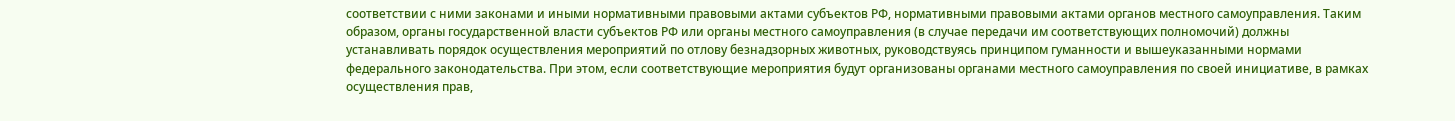соответствии с ними законами и иными нормативными правовыми актами субъектов РФ, нормативными правовыми актами органов местного самоуправления. Таким образом, органы государственной власти субъектов РФ или органы местного самоуправления (в случае передачи им соответствующих полномочий) должны устанавливать порядок осуществления мероприятий по отлову безнадзорных животных, руководствуясь принципом гуманности и вышеуказанными нормами федерального законодательства. При этом, если соответствующие мероприятия будут организованы органами местного самоуправления по своей инициативе, в рамках осуществления прав,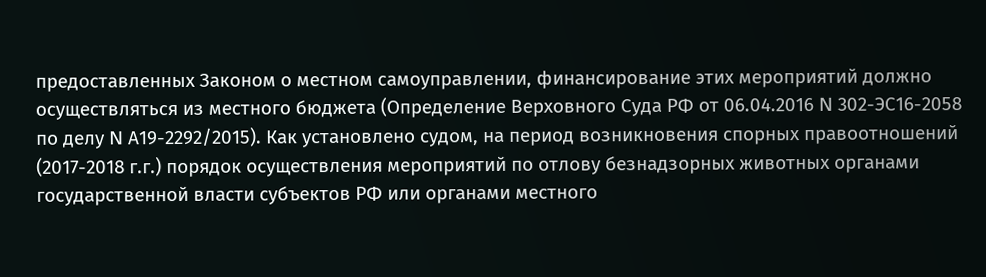предоставленных Законом о местном самоуправлении, финансирование этих мероприятий должно осуществляться из местного бюджета (Определение Верховного Суда РФ от 06.04.2016 N 302-ЭС16-2058 по делу N А19-2292/2015). Как установлено судом, на период возникновения спорных правоотношений (2017-2018 г.г.) порядок осуществления мероприятий по отлову безнадзорных животных органами государственной власти субъектов РФ или органами местного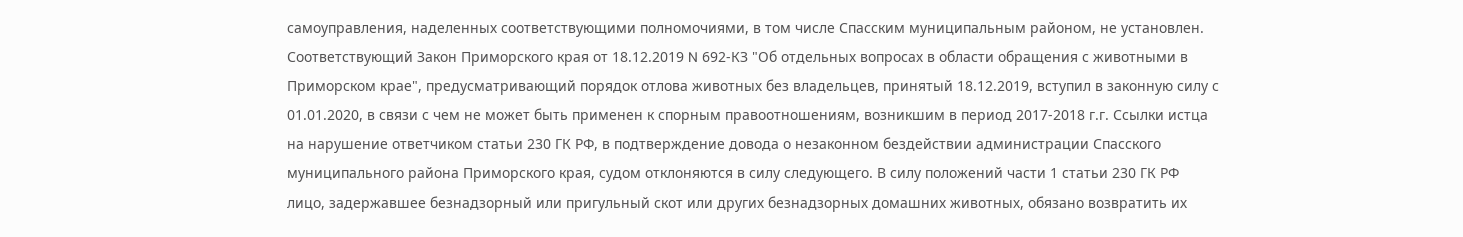самоуправления, наделенных соответствующими полномочиями, в том числе Спасским муниципальным районом, не установлен. Соответствующий Закон Приморского края от 18.12.2019 N 692-КЗ "Об отдельных вопросах в области обращения с животными в Приморском крае", предусматривающий порядок отлова животных без владельцев, принятый 18.12.2019, вступил в законную силу с 01.01.2020, в связи с чем не может быть применен к спорным правоотношениям, возникшим в период 2017-2018 г.г. Ссылки истца на нарушение ответчиком статьи 230 ГК РФ, в подтверждение довода о незаконном бездействии администрации Спасского муниципального района Приморского края, судом отклоняются в силу следующего. В силу положений части 1 статьи 230 ГК РФ лицо, задержавшее безнадзорный или пригульный скот или других безнадзорных домашних животных, обязано возвратить их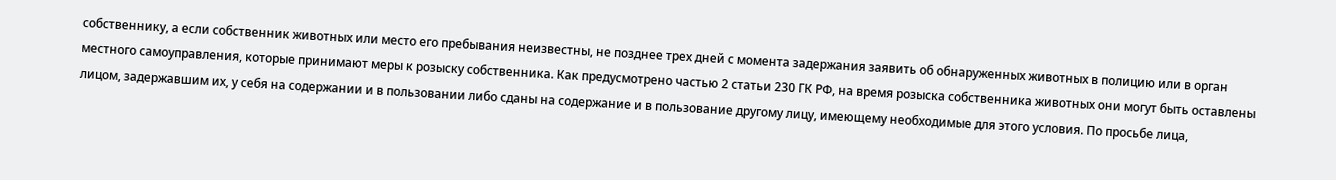собственнику, а если собственник животных или место его пребывания неизвестны, не позднее трех дней с момента задержания заявить об обнаруженных животных в полицию или в орган местного самоуправления, которые принимают меры к розыску собственника. Как предусмотрено частью 2 статьи 230 ГК РФ, на время розыска собственника животных они могут быть оставлены лицом, задержавшим их, у себя на содержании и в пользовании либо сданы на содержание и в пользование другому лицу, имеющему необходимые для этого условия. По просьбе лица,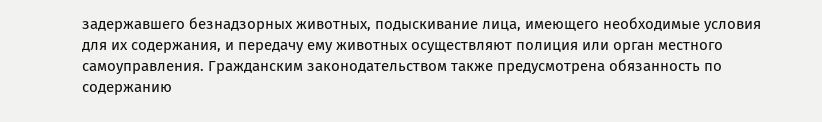задержавшего безнадзорных животных, подыскивание лица, имеющего необходимые условия для их содержания, и передачу ему животных осуществляют полиция или орган местного самоуправления. Гражданским законодательством также предусмотрена обязанность по содержанию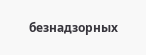безнадзорных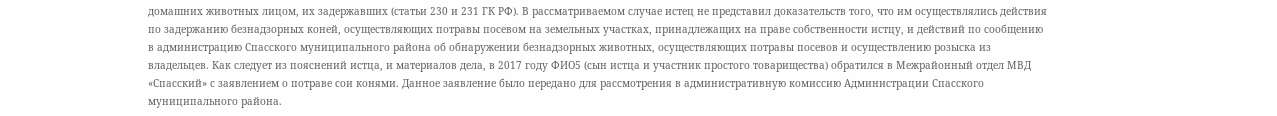домашних животных лицом, их задержавших (статьи 230 и 231 ГК РФ). В рассматриваемом случае истец не представил доказательств того, что им осуществлялись действия по задержанию безнадзорных коней, осуществляющих потравы посевом на земельных участках, принадлежащих на праве собственности истцу, и действий по сообщению в администрацию Спасского муниципального района об обнаружении безнадзорных животных, осуществляющих потравы посевов и осуществлению розыска из владельцев. Как следует из пояснений истца, и материалов дела, в 2017 году ФИО5 (сын истца и участник простого товарищества) обратился в Межрайонный отдел МВД «Спасский» с заявлением о потраве сои конями. Данное заявление было передано для рассмотрения в административную комиссию Администрации Спасского муниципального района.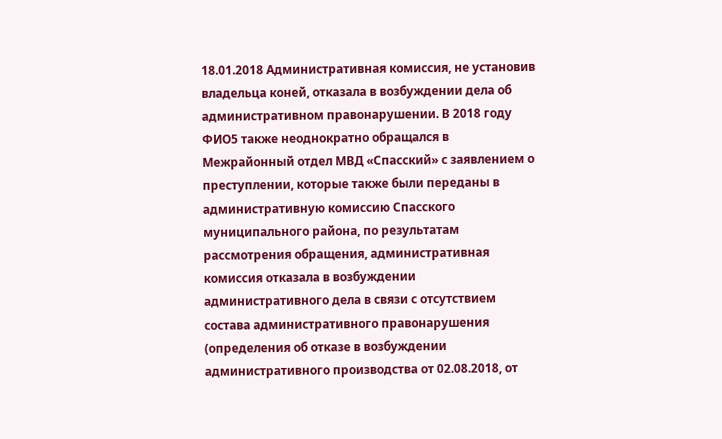18.01.2018 Административная комиссия, не установив владельца коней, отказала в возбуждении дела об административном правонарушении. В 2018 году ФИО5 также неоднократно обращался в Межрайонный отдел МВД «Спасский» с заявлением о преступлении, которые также были переданы в административную комиссию Спасского муниципального района, по результатам рассмотрения обращения, административная комиссия отказала в возбуждении административного дела в связи с отсутствием состава административного правонарушения (определения об отказе в возбуждении административного производства от 02.08.2018, от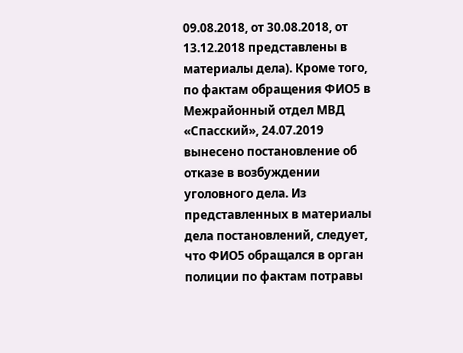09.08.2018, от 30.08.2018, от 13.12.2018 представлены в материалы дела). Кроме того, по фактам обращения ФИО5 в Межрайонный отдел МВД «Спасский», 24.07.2019 вынесено постановление об отказе в возбуждении уголовного дела. Из представленных в материалы дела постановлений, следует, что ФИО5 обращался в орган полиции по фактам потравы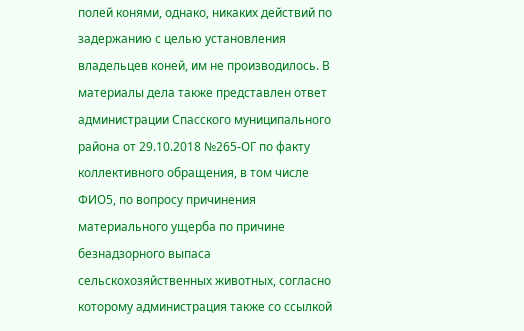полей конями, однако, никаких действий по задержанию с целью установления владельцев коней, им не производилось. В материалы дела также представлен ответ администрации Спасского муниципального района от 29.10.2018 №265-ОГ по факту коллективного обращения, в том числе ФИО5, по вопросу причинения материального ущерба по причине безнадзорного выпаса сельскохозяйственных животных, согласно которому администрация также со ссылкой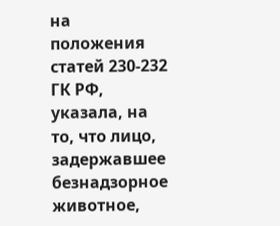на положения статей 230-232 ГК РФ, указала, на то, что лицо, задержавшее безнадзорное животное,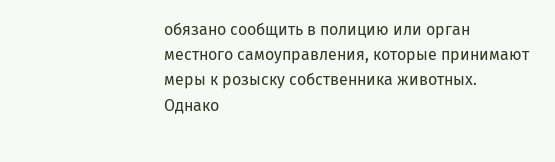обязано сообщить в полицию или орган местного самоуправления, которые принимают меры к розыску собственника животных. Однако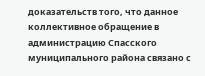доказательств того, что данное коллективное обращение в администрацию Спасского муниципального района связано с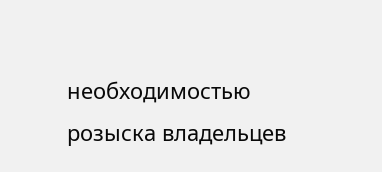необходимостью розыска владельцев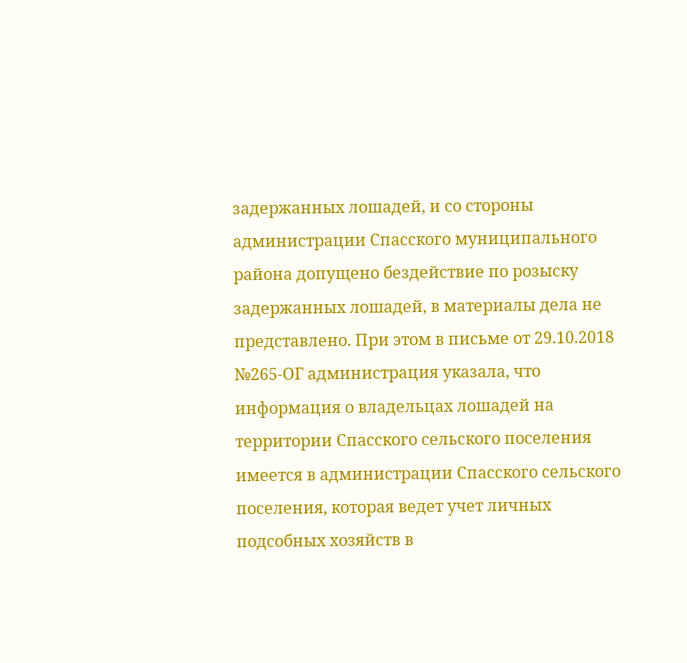задержанных лошадей, и со стороны администрации Спасского муниципального района допущено бездействие по розыску задержанных лошадей, в материалы дела не представлено. При этом в письме от 29.10.2018 №265-ОГ администрация указала, что информация о владельцах лошадей на территории Спасского сельского поселения имеется в администрации Спасского сельского поселения, которая ведет учет личных подсобных хозяйств в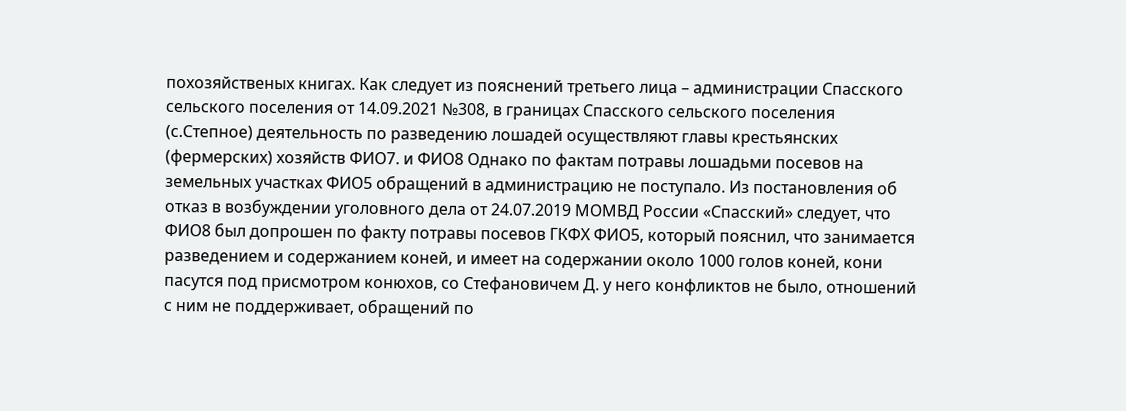похозяйственых книгах. Как следует из пояснений третьего лица – администрации Спасского сельского поселения от 14.09.2021 №308, в границах Спасского сельского поселения (с.Степное) деятельность по разведению лошадей осуществляют главы крестьянских (фермерских) хозяйств ФИО7. и ФИО8 Однако по фактам потравы лошадьми посевов на земельных участках ФИО5 обращений в администрацию не поступало. Из постановления об отказ в возбуждении уголовного дела от 24.07.2019 МОМВД России «Спасский» следует, что ФИО8 был допрошен по факту потравы посевов ГКФХ ФИО5, который пояснил, что занимается разведением и содержанием коней, и имеет на содержании около 1000 голов коней, кони пасутся под присмотром конюхов, со Стефановичем Д. у него конфликтов не было, отношений с ним не поддерживает, обращений по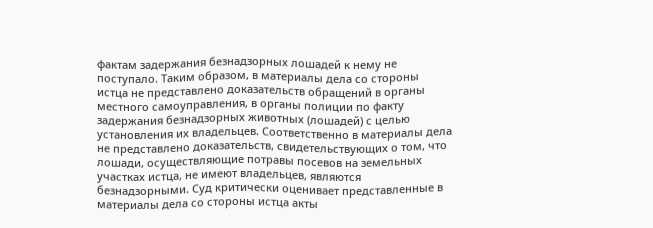фактам задержания безнадзорных лошадей к нему не поступало. Таким образом, в материалы дела со стороны истца не представлено доказательств обращений в органы местного самоуправления, в органы полиции по факту задержания безнадзорных животных (лошадей) с целью установления их владельцев. Соответственно в материалы дела не представлено доказательств, свидетельствующих о том, что лошади, осуществляющие потравы посевов на земельных участках истца, не имеют владельцев, являются безнадзорными. Суд критически оценивает представленные в материалы дела со стороны истца акты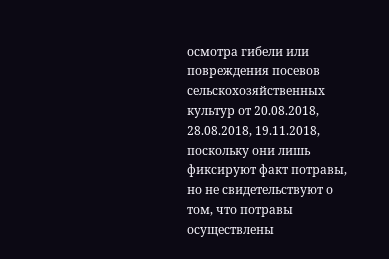осмотра гибели или повреждения посевов сельскохозяйственных культур от 20.08.2018, 28.08.2018, 19.11.2018, поскольку они лишь фиксируют факт потравы, но не свидетельствуют о том, что потравы осуществлены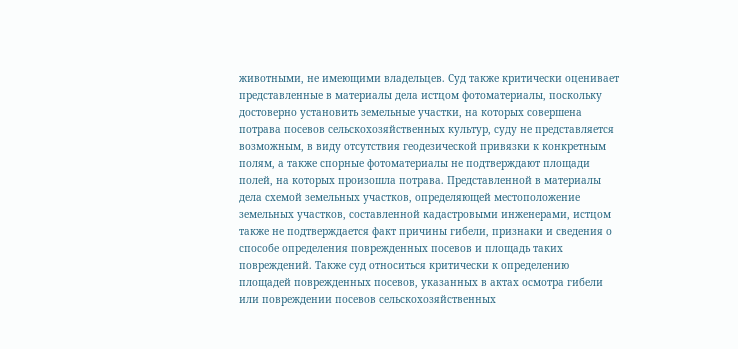животными, не имеющими владельцев. Суд также критически оценивает представленные в материалы дела истцом фотоматериалы, поскольку достоверно установить земельные участки, на которых совершена потрава посевов сельскохозяйственных культур, суду не представляется возможным, в виду отсутствия геодезической привязки к конкретным полям, а также спорные фотоматериалы не подтверждают площади полей, на которых произошла потрава. Представленной в материалы дела схемой земельных участков, определяющей местоположение земельных участков, составленной кадастровыми инженерами, истцом также не подтверждается факт причины гибели, признаки и сведения о способе определения поврежденных посевов и площадь таких повреждений. Также суд относиться критически к определению площадей поврежденных посевов, указанных в актах осмотра гибели или повреждении посевов сельскохозяйственных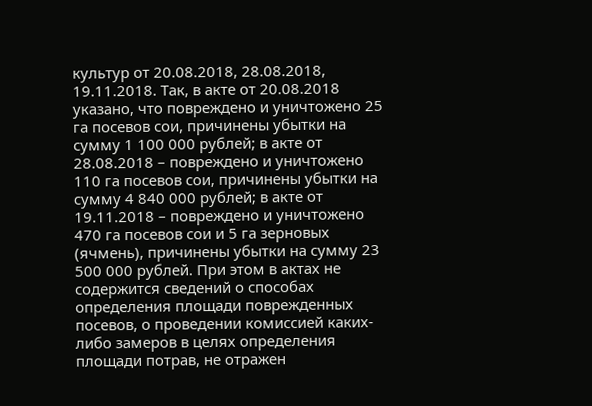культур от 20.08.2018, 28.08.2018, 19.11.2018. Так, в акте от 20.08.2018 указано, что повреждено и уничтожено 25 га посевов сои, причинены убытки на сумму 1 100 000 рублей; в акте от 28.08.2018 – повреждено и уничтожено 110 га посевов сои, причинены убытки на сумму 4 840 000 рублей; в акте от 19.11.2018 – повреждено и уничтожено 470 га посевов сои и 5 га зерновых (ячмень), причинены убытки на сумму 23 500 000 рублей. При этом в актах не содержится сведений о способах определения площади поврежденных посевов, о проведении комиссией каких-либо замеров в целях определения площади потрав, не отражен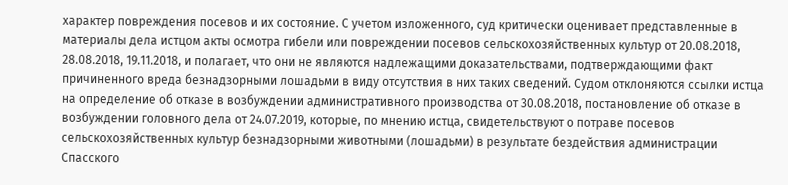характер повреждения посевов и их состояние. С учетом изложенного, суд критически оценивает представленные в материалы дела истцом акты осмотра гибели или повреждении посевов сельскохозяйственных культур от 20.08.2018, 28.08.2018, 19.11.2018, и полагает, что они не являются надлежащими доказательствами, подтверждающими факт причиненного вреда безнадзорными лошадьми в виду отсутствия в них таких сведений. Судом отклоняются ссылки истца на определение об отказе в возбуждении административного производства от 30.08.2018, постановление об отказе в возбуждении головного дела от 24.07.2019, которые, по мнению истца, свидетельствуют о потраве посевов сельскохозяйственных культур безнадзорными животными (лошадьми) в результате бездействия администрации Спасского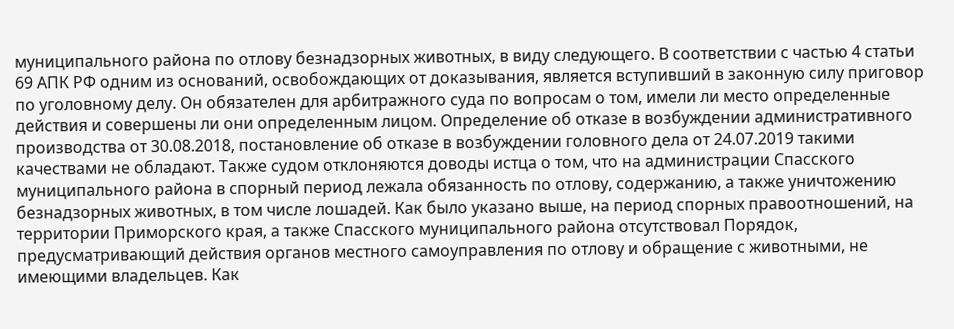муниципального района по отлову безнадзорных животных, в виду следующего. В соответствии с частью 4 статьи 69 АПК РФ одним из оснований, освобождающих от доказывания, является вступивший в законную силу приговор по уголовному делу. Он обязателен для арбитражного суда по вопросам о том, имели ли место определенные действия и совершены ли они определенным лицом. Определение об отказе в возбуждении административного производства от 30.08.2018, постановление об отказе в возбуждении головного дела от 24.07.2019 такими качествами не обладают. Также судом отклоняются доводы истца о том, что на администрации Спасского муниципального района в спорный период лежала обязанность по отлову, содержанию, а также уничтожению безнадзорных животных, в том числе лошадей. Как было указано выше, на период спорных правоотношений, на территории Приморского края, а также Спасского муниципального района отсутствовал Порядок, предусматривающий действия органов местного самоуправления по отлову и обращение с животными, не имеющими владельцев. Как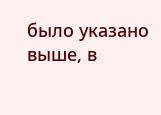было указано выше, в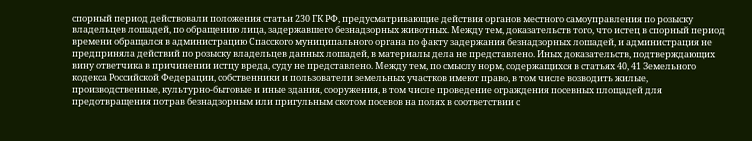спорный период действовали положения статьи 230 ГК РФ, предусматривающие действия органов местного самоуправления по розыску владельцев лошадей, по обращению лица, задержавшего безнадзорных животных. Между тем, доказательств того, что истец в спорный период времени обращался в администрацию Спасского муниципального органа по факту задержания безнадзорных лошадей, и администрация не предприняла действий по розыску владельцев данных лошадей, в материалы дела не представлено. Иных доказательств, подтверждающих вину ответчика в причинении истцу вреда, суду не представлено. Между тем, по смыслу норм, содержащихся в статьях 40, 41 Земельного кодекса Российской Федерации, собственники и пользователи земельных участков имеют право, в том числе возводить жилые, производственные, культурно-бытовые и иные здания, сооружения, в том числе проведение ограждения посевных площадей для предотвращения потрав безнадзорным или пригульным скотом посевов на полях в соответствии с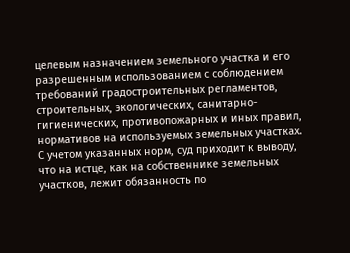целевым назначением земельного участка и его разрешенным использованием с соблюдением требований градостроительных регламентов, строительных, экологических, санитарно-гигиенических, противопожарных и иных правил, нормативов на используемых земельных участках. С учетом указанных норм, суд приходит к выводу, что на истце, как на собственнике земельных участков, лежит обязанность по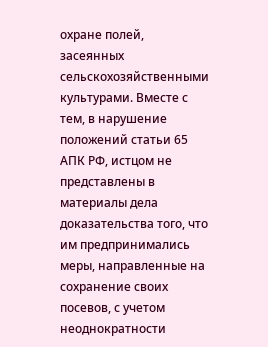охране полей, засеянных сельскохозяйственными культурами. Вместе с тем, в нарушение положений статьи 65 АПК РФ, истцом не представлены в материалы дела доказательства того, что им предпринимались меры, направленные на сохранение своих посевов, с учетом неоднократности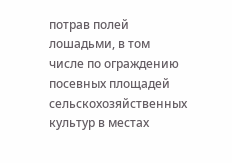потрав полей лошадьми, в том числе по ограждению посевных площадей сельскохозяйственных культур в местах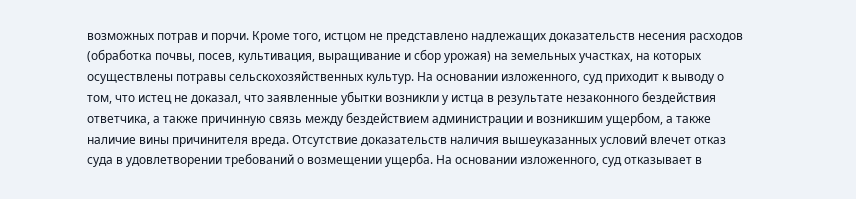возможных потрав и порчи. Кроме того, истцом не представлено надлежащих доказательств несения расходов (обработка почвы, посев, культивация, выращивание и сбор урожая) на земельных участках, на которых осуществлены потравы сельскохозяйственных культур. На основании изложенного, суд приходит к выводу о том, что истец не доказал, что заявленные убытки возникли у истца в результате незаконного бездействия ответчика, а также причинную связь между бездействием администрации и возникшим ущербом, а также наличие вины причинителя вреда. Отсутствие доказательств наличия вышеуказанных условий влечет отказ суда в удовлетворении требований о возмещении ущерба. На основании изложенного, суд отказывает в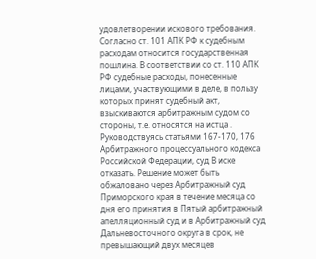удовлетворении искового требования. Согласно ст. 101 АПК РФ к судебным расходам относится государственная пошлина. В соответствии со ст. 110 АПК РФ судебные расходы, понесенные лицами, участвующими в деле, в пользу которых принят судебный акт, взыскиваются арбитражным судом со стороны, т.е. относятся на истца . Руководствуясь статьями 167-170, 176 Арбитражного процессуального кодекса Российской Федерации, суд В иске отказать. Решение может быть обжаловано через Арбитражный суд Приморского края в течение месяца со дня его принятия в Пятый арбитражный апелляционный суд и в Арбитражный суд Дальневосточного округа в срок, не превышающий двух месяцев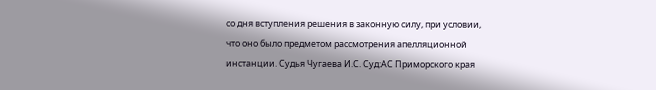со дня вступления решения в законную силу, при условии, что оно было предметом рассмотрения апелляционной инстанции. Судья Чугаева И.С. Суд:АС Приморского края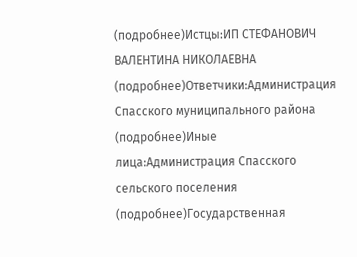(подробнее)Истцы:ИП СТЕФАНОВИЧ ВАЛЕНТИНА НИКОЛАЕВНА (подробнее)Ответчики:Администрация Спасского муниципального района (подробнее)Иные лица:Администрация Спасского сельского поселения (подробнее)Государственная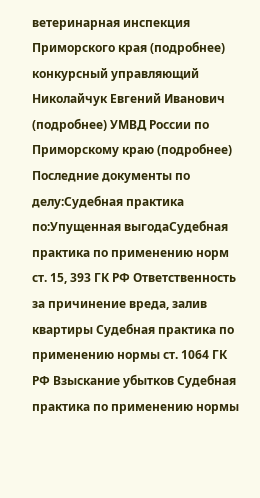ветеринарная инспекция Приморского края (подробнее) конкурсный управляющий Николайчук Евгений Иванович (подробнее) УМВД России по Приморскому краю (подробнее) Последние документы по делу:Судебная практика по:Упущенная выгодаСудебная практика по применению норм ст. 15, 393 ГК РФ Ответственность за причинение вреда, залив квартиры Судебная практика по применению нормы ст. 1064 ГК РФ Взыскание убытков Судебная практика по применению нормы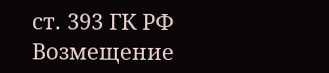ст. 393 ГК РФ
Возмещение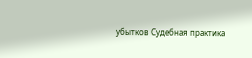убытков Судебная практика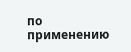по применению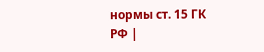нормы ст. 15 ГК РФ |